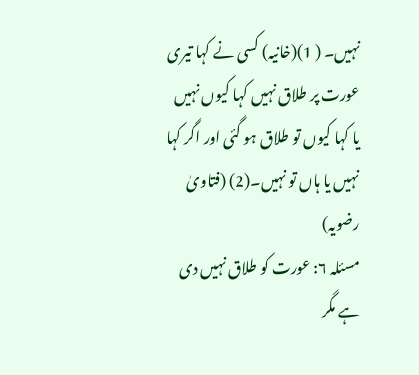نہیں۔ ( 1)(خانیہ) کسی نے کہا تیری عورت پر طلاق نہیں کہا کیوں نہیں یا کہا کیوں تو طلاق ہو گئی اور اگر کہا نہیں یا ہاں تو نہیں۔(2) (فتاویٰ رضویہ)
مسئلہ ۶: عورت کو طلاق نہیں دی ہے مگر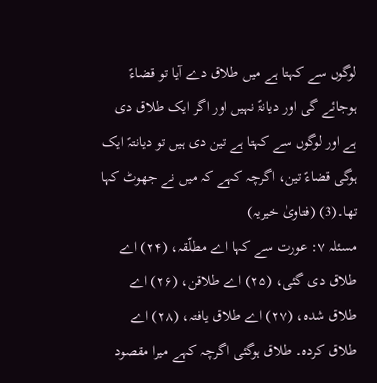لوگوں سے کہتا ہے میں طلاق دے آیا تو قضاءً ہوجائے گی اور دیانۃً نہیں اور اگر ایک طلاق دی ہے اور لوگوں سے کہتا ہے تین دی ہیں تو دیانتہً ایک ہوگی قضاءً تین، اگرچہ کہے کہ میں نے جھوٹ کہا تھا۔(3) (فتاویٰ خیریہ)
مسئلہ ۷: عورت سے کہا اے مطلّقہ، (۲۴) اے طلاق دی گئی، (۲۵) اے طلاقن، (۲۶) اے طلاق شدہ، (۲۷) اے طلاق یافتہ، (۲۸) اے طلاق کردہ۔ طلاق ہوگئی اگرچہ کہے میرا مقصود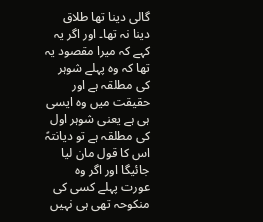گالی دینا تھا طلاق دینا نہ تھا۔ اور اگر یہ کہے کہ میرا مقصود یہ تھا کہ وہ پہلے شوہر کی مطلقہ ہے اور حقیقت میں وہ ایسی ہی ہے یعنی شوہر اول کی مطلقہ ہے تو دیانتہً اس کا قول مان لیا جائیگا اور اگر وہ عورت پہلے کسی کی منکوحہ تھی ہی نہیں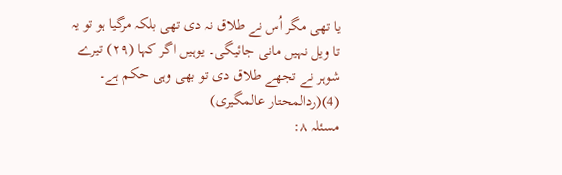یا تھی مگر اُس نے طلاق نہ دی تھی بلکہ مرگیا ہو تو یہ تا ویل نہیں مانی جائیگی۔ یوہیں اگر کہا (۲۹) تیرے شوہر نے تجھے طلاق دی تو بھی وہی حکم ہے۔ (4)(ردالمحتار عالمگیری)
مسئلہ ۸: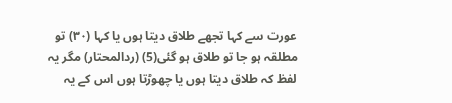عورت سے کہا تجھے طلاق دیتا ہوں یا کہا (۳۰) تو مطلقہ ہو جا تو طلاق ہو گئی(5) (ردالمحتار) مگر یہ لفظ کہ طلاق دیتا ہوں یا چھوڑتا ہوں اس کے یہ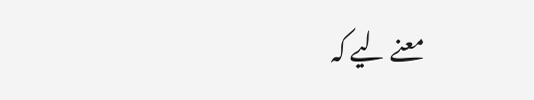معنے ليے کہ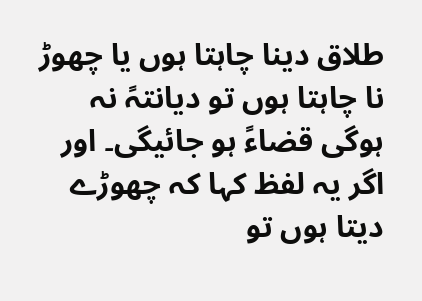طلاق دینا چاہتا ہوں یا چھوڑ نا چاہتا ہوں تو دیانتہً نہ ہوگی قضاءً ہو جائیگی۔ اور اگر یہ لفظ کہا کہ چھوڑے دیتا ہوں تو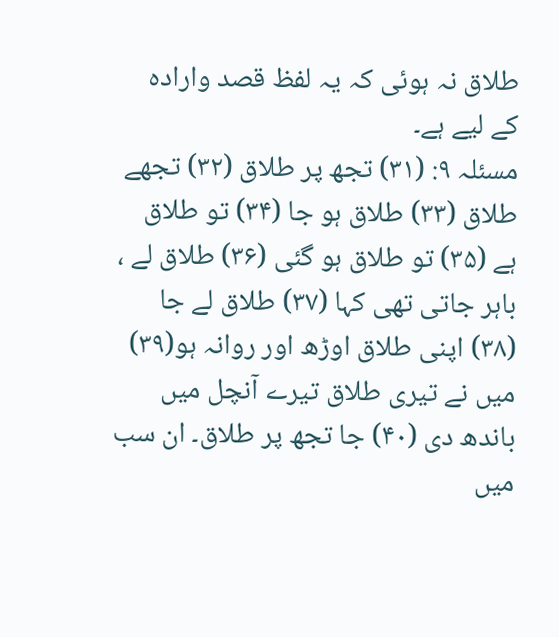طلاق نہ ہوئی کہ یہ لفظ قصد وارادہ کے ليے ہے۔
مسئلہ ۹: (۳۱) تجھ پر طلاق (۳۲) تجھے طلاق (۳۳) طلاق ہو جا (۳۴) تو طلاق ہے (۳۵) تو طلاق ہو گئی (۳۶) طلاق لے ، باہر جاتی تھی کہا (۳۷) طلاق لے جا (۳۸) اپنی طلاق اوڑھ اور روانہ ہو(۳۹) میں نے تیری طلاق تیرے آنچل میں باندھ دی (۴۰) جا تجھ پر طلاق۔ ان سب میں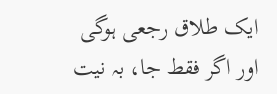ایک طلاق رجعی ہوگی اور اگر فقط جا، بہ نیت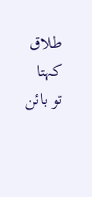طلاق کہتا تو بائن